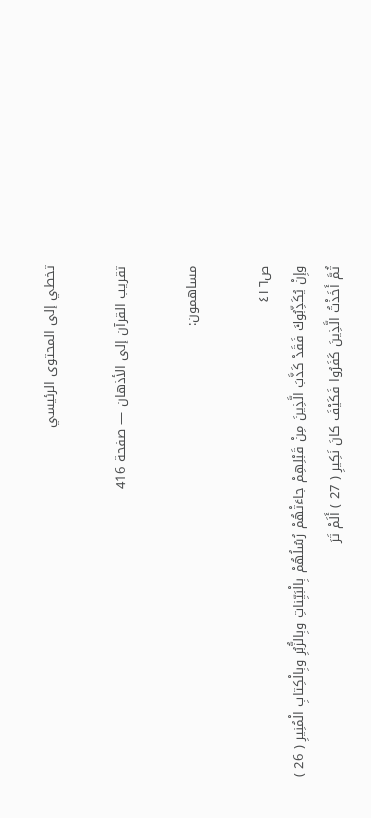تخطي إلى المحتوى الرئيسي

تقريب القرآن إلى الأذهان — صفحة 416

مساهمون:

ص٤١٦
وإِنْ يُكَذِّبُوكَ فَقَدْ كَذَّبَ الَّذِينَ مِنْ قَبْلِهِمْ جاءَتْهُمْ رُسُلُهُمْ بِالْبَيِّناتِ وبِالزُّبُرِ وبِالْكِتابِ الْمُنِيرِ ( 26 ) ثُمَّ أَخَذْتُ الَّذِينَ كَفَرُوا فَكَيْفَ كانَ نَكِيرِ ( 27 ) أَلَمْ تَرَ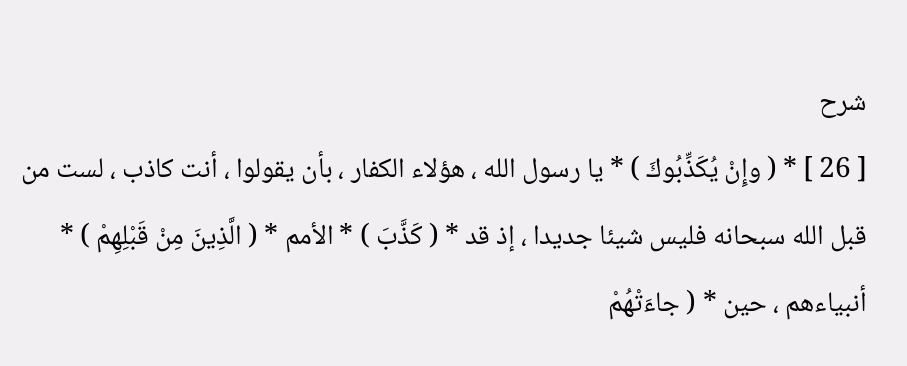شرح
[ 26 ] * ( وإِنْ يُكَذِّبُوكَ ) * يا رسول الله ، هؤلاء الكفار ، بأن يقولوا ، أنت كاذب ، لست من قبل الله سبحانه فليس شيئا جديدا ، إذ قد * ( كَذَّبَ ) * الأمم * ( الَّذِينَ مِنْ قَبْلِهِمْ ) * أنبياءهم ، حين * ( جاءَتْهُمْ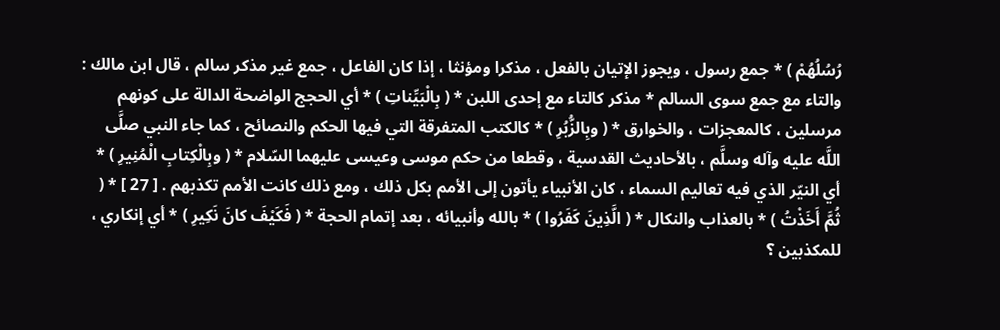رُسُلُهُمْ ) * جمع رسول ، ويجوز الإتيان بالفعل ، مذكرا ومؤنثا ، إذا كان الفاعل ، جمع غير مذكر سالم ، قال ابن مالك : والتاء مع جمع سوى السالم * مذكر كالتاء مع إحدى اللبن * ( بِالْبَيِّناتِ ) * أي الحجج الواضحة الدالة على كونهم مرسلين ، كالمعجزات ، والخوارق * ( وبِالزُّبُرِ ) * كالكتب المتفرقة التي فيها الحكم والنصائح ، كما جاء النبي صلَّى اللَّه عليه وآله وسلَّم ، بالأحاديث القدسية ، وقطعا من حكم موسى وعيسى عليهما السّلام * ( وبِالْكِتابِ الْمُنِيرِ ) * أي النيّر الذي فيه تعاليم السماء ، كان الأنبياء يأتون إلى الأمم بكل ذلك ، ومع ذلك كانت الأمم تكذبهم . [ 27 ] * ( ثُمَّ أَخَذْتُ ) * بالعذاب والنكال * ( الَّذِينَ كَفَرُوا ) * بالله وأنبيائه ، بعد إتمام الحجة * ( فَكَيْفَ كانَ نَكِيرِ ) * أي إنكاري ، للمكذبين ؟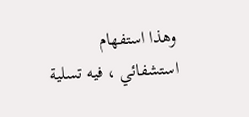وهذا استفهام استشفائي ، فيه تسلية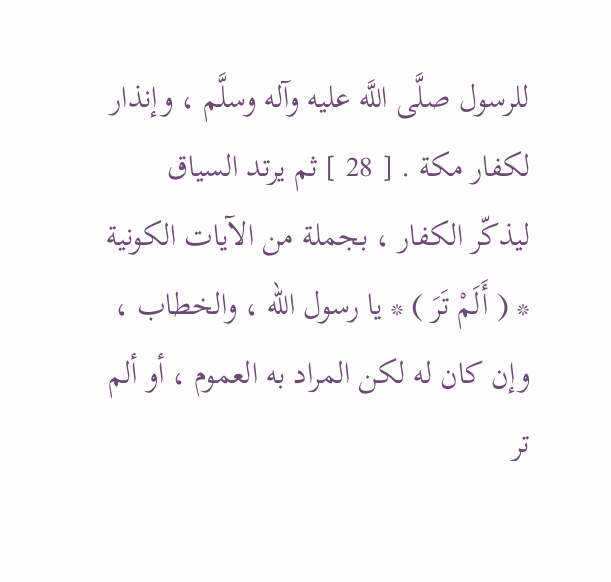للرسول صلَّى اللَّه عليه وآله وسلَّم ، وإنذار لكفار مكة . [ 28 ] ثم يرتد السياق ليذكّر الكفار ، بجملة من الآيات الكونية * ( أَلَمْ تَرَ ) * يا رسول الله ، والخطاب ، وإن كان له لكن المراد به العموم ، أو ألم تر